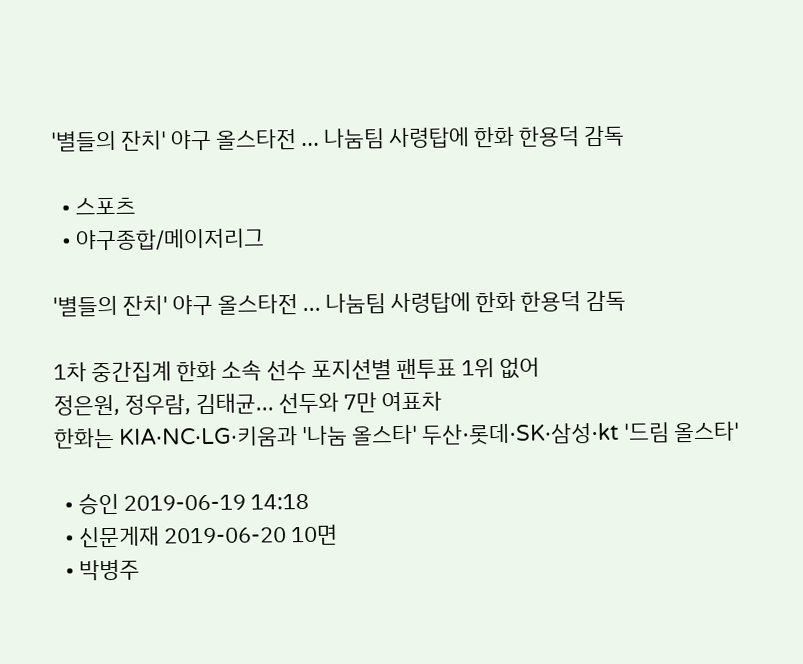'별들의 잔치' 야구 올스타전 ... 나눔팀 사령탑에 한화 한용덕 감독

  • 스포츠
  • 야구종합/메이저리그

'별들의 잔치' 야구 올스타전 ... 나눔팀 사령탑에 한화 한용덕 감독

1차 중간집계 한화 소속 선수 포지션별 팬투표 1위 없어
정은원, 정우람, 김태균... 선두와 7만 여표차
한화는 KIA·NC·LG·키움과 '나눔 올스타' 두산·롯데·SK·삼성·kt '드림 올스타'

  • 승인 2019-06-19 14:18
  • 신문게재 2019-06-20 10면
  • 박병주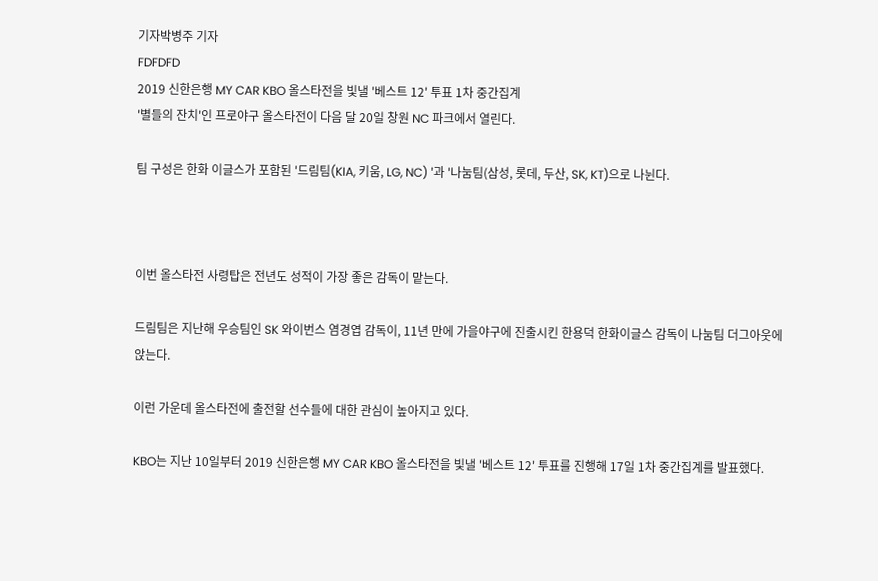기자박병주 기자
FDFDFD
2019 신한은행 MY CAR KBO 올스타전을 빛낼 '베스트 12' 투표 1차 중간집계
'별들의 잔치'인 프로야구 올스타전이 다음 달 20일 창원 NC 파크에서 열린다.

팀 구성은 한화 이글스가 포함된 '드림팀(KIA, 키움, LG, NC) '과 '나눔팀(삼성, 롯데, 두산, SK, KT)으로 나뉜다.



이번 올스타전 사령탑은 전년도 성적이 가장 좋은 감독이 맡는다.

드림팀은 지난해 우승팀인 SK 와이번스 염경엽 감독이, 11년 만에 가을야구에 진출시킨 한용덕 한화이글스 감독이 나눔팀 더그아웃에 앉는다.

이런 가운데 올스타전에 출전할 선수들에 대한 관심이 높아지고 있다.

KBO는 지난 10일부터 2019 신한은행 MY CAR KBO 올스타전을 빛낼 '베스트 12' 투표를 진행해 17일 1차 중간집계를 발표했다.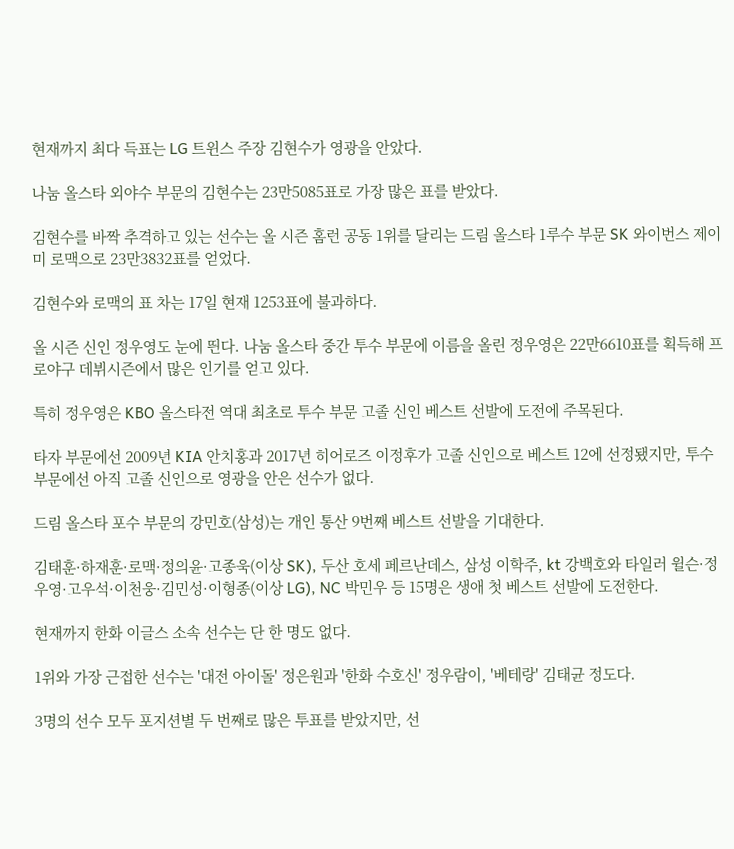현재까지 최다 득표는 LG 트윈스 주장 김현수가 영광을 안았다.

나눔 올스타 외야수 부문의 김현수는 23만5085표로 가장 많은 표를 받았다.

김현수를 바짝 추격하고 있는 선수는 올 시즌 홈런 공동 1위를 달리는 드림 올스타 1루수 부문 SK 와이번스 제이미 로맥으로 23만3832표를 얻었다.

김현수와 로맥의 표 차는 17일 현재 1253표에 불과하다.

올 시즌 신인 정우영도 눈에 띈다. 나눔 올스타 중간 투수 부문에 이름을 올린 정우영은 22만6610표를 획득해 프로야구 데뷔시즌에서 많은 인기를 얻고 있다.

특히 정우영은 KBO 올스타전 역대 최초로 투수 부문 고졸 신인 베스트 선발에 도전에 주목된다.

타자 부문에선 2009년 KIA 안치홍과 2017년 히어로즈 이정후가 고졸 신인으로 베스트 12에 선정됐지만, 투수 부문에선 아직 고졸 신인으로 영광을 안은 선수가 없다.

드림 올스타 포수 부문의 강민호(삼성)는 개인 통산 9번째 베스트 선발을 기대한다.

김태훈·하재훈·로맥·정의윤·고종욱(이상 SK), 두산 호세 페르난데스, 삼성 이학주, kt 강백호와 타일러 윌슨·정우영·고우석·이천웅·김민성·이형종(이상 LG), NC 박민우 등 15명은 생애 첫 베스트 선발에 도전한다.

현재까지 한화 이글스 소속 선수는 단 한 명도 없다.

1위와 가장 근접한 선수는 '대전 아이돌' 정은원과 '한화 수호신' 정우람이, '베테랑' 김태균 정도다.

3명의 선수 모두 포지션별 두 번째로 많은 투표를 받았지만, 선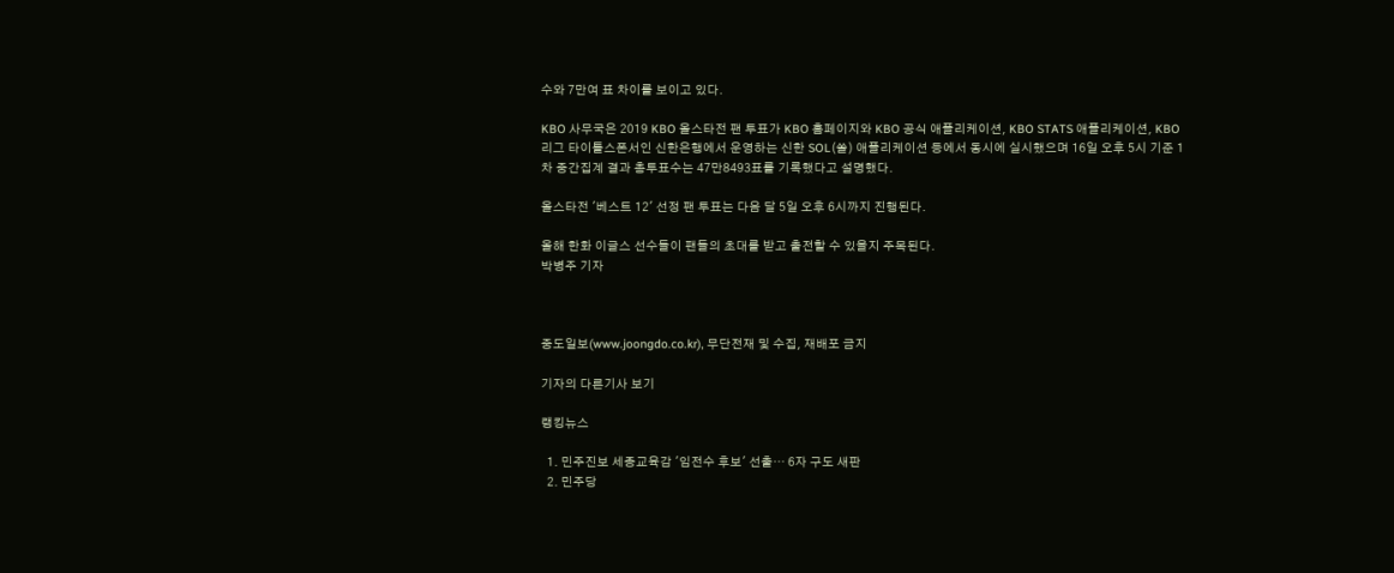수와 7만여 표 차이를 보이고 있다.

KBO 사무국은 2019 KBO 올스타전 팬 투표가 KBO 홈페이지와 KBO 공식 애플리케이션, KBO STATS 애플리케이션, KBO리그 타이틀스폰서인 신한은행에서 운영하는 신한 SOL(쏠) 애플리케이션 등에서 동시에 실시했으며 16일 오후 5시 기준 1차 중간집계 결과 총투표수는 47만8493표를 기록했다고 설명했다.

올스타전 '베스트 12' 선정 팬 투표는 다음 달 5일 오후 6시까지 진행된다.

올해 한화 이글스 선수들이 팬들의 초대를 받고 출전할 수 있을지 주목된다.
박병주 기자



중도일보(www.joongdo.co.kr), 무단전재 및 수집, 재배포 금지

기자의 다른기사 보기

랭킹뉴스

  1. 민주진보 세종교육감 '임전수 후보' 선출… 6자 구도 새판
  2. 민주당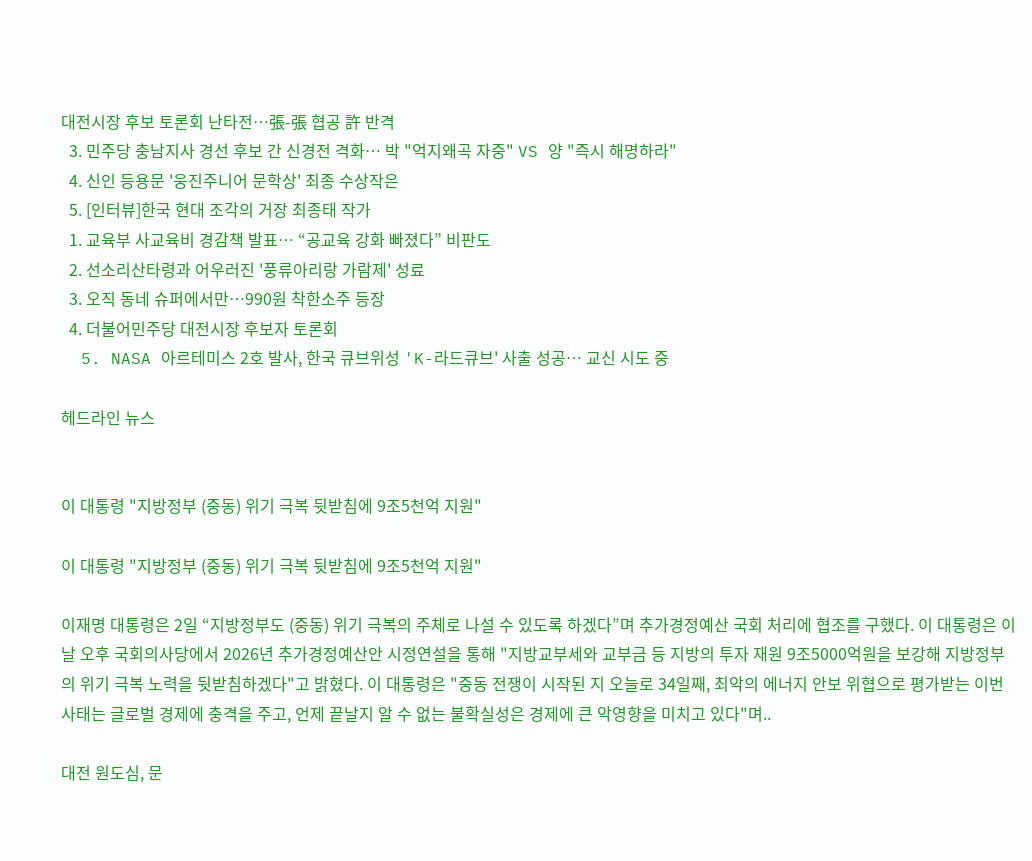대전시장 후보 토론회 난타전…張-張 협공 許 반격
  3. 민주당 충남지사 경선 후보 간 신경전 격화… 박 "억지왜곡 자중" VS 양 "즉시 해명하라"
  4. 신인 등용문 '웅진주니어 문학상' 최종 수상작은
  5. [인터뷰]한국 현대 조각의 거장 최종태 작가
  1. 교육부 사교육비 경감책 발표… “공교육 강화 빠졌다” 비판도
  2. 선소리산타령과 어우러진 '풍류아리랑 가람제' 성료
  3. 오직 동네 슈퍼에서만…990원 착한소주 등장
  4. 더불어민주당 대전시장 후보자 토론회
  5. NASA 아르테미스 2호 발사, 한국 큐브위성 'K-라드큐브' 사출 성공… 교신 시도 중

헤드라인 뉴스


이 대통령 "지방정부 (중동) 위기 극복 뒷받침에 9조5천억 지원"

이 대통령 "지방정부 (중동) 위기 극복 뒷받침에 9조5천억 지원"

이재명 대통령은 2일 “지방정부도 (중동) 위기 극복의 주체로 나설 수 있도록 하겠다”며 추가경정예산 국회 처리에 협조를 구했다. 이 대통령은 이날 오후 국회의사당에서 2026년 추가경정예산안 시정연설을 통해 "지방교부세와 교부금 등 지방의 투자 재원 9조5000억원을 보강해 지방정부의 위기 극복 노력을 뒷받침하겠다"고 밝혔다. 이 대통령은 "중동 전쟁이 시작된 지 오늘로 34일째, 최악의 에너지 안보 위협으로 평가받는 이번 사태는 글로벌 경제에 충격을 주고, 언제 끝날지 알 수 없는 불확실성은 경제에 큰 악영향을 미치고 있다"며..

대전 원도심, 문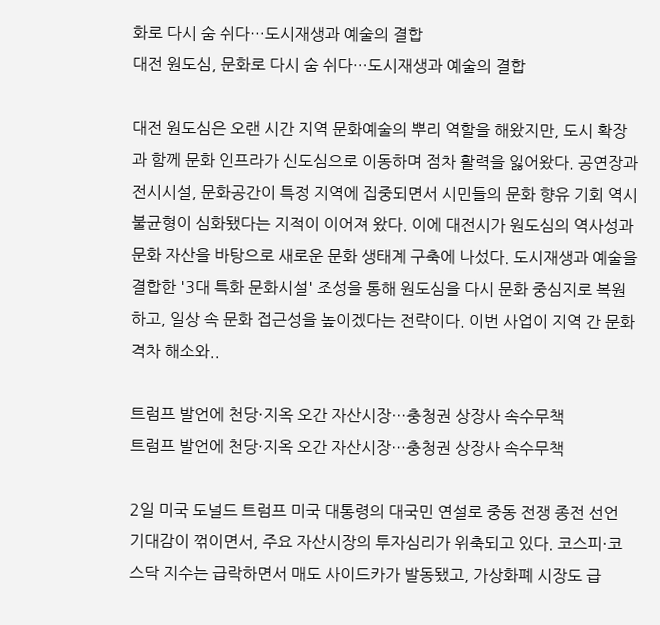화로 다시 숨 쉬다…도시재생과 예술의 결합
대전 원도심, 문화로 다시 숨 쉬다…도시재생과 예술의 결합

대전 원도심은 오랜 시간 지역 문화예술의 뿌리 역할을 해왔지만, 도시 확장과 함께 문화 인프라가 신도심으로 이동하며 점차 활력을 잃어왔다. 공연장과 전시시설, 문화공간이 특정 지역에 집중되면서 시민들의 문화 향유 기회 역시 불균형이 심화됐다는 지적이 이어져 왔다. 이에 대전시가 원도심의 역사성과 문화 자산을 바탕으로 새로운 문화 생태계 구축에 나섰다. 도시재생과 예술을 결합한 '3대 특화 문화시설' 조성을 통해 원도심을 다시 문화 중심지로 복원하고, 일상 속 문화 접근성을 높이겠다는 전략이다. 이번 사업이 지역 간 문화 격차 해소와..

트럼프 발언에 천당·지옥 오간 자산시장…충청권 상장사 속수무책
트럼프 발언에 천당·지옥 오간 자산시장…충청권 상장사 속수무책

2일 미국 도널드 트럼프 미국 대통령의 대국민 연설로 중동 전쟁 종전 선언 기대감이 꺾이면서, 주요 자산시장의 투자심리가 위축되고 있다. 코스피·코스닥 지수는 급락하면서 매도 사이드카가 발동됐고, 가상화폐 시장도 급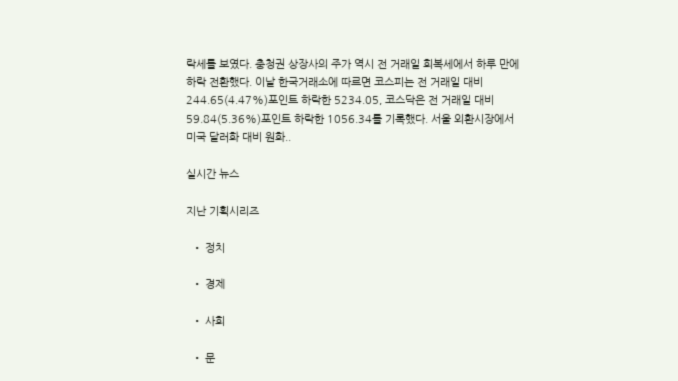락세를 보였다. 충청권 상장사의 주가 역시 전 거래일 회복세에서 하루 만에 하락 전환했다. 이날 한국거래소에 따르면 코스피는 전 거래일 대비 244.65(4.47%)포인트 하락한 5234.05, 코스닥은 전 거래일 대비 59.84(5.36%)포인트 하락한 1056.34를 기록했다. 서울 외환시장에서 미국 달러화 대비 원화..

실시간 뉴스

지난 기획시리즈

  • 정치

  • 경제

  • 사회

  • 문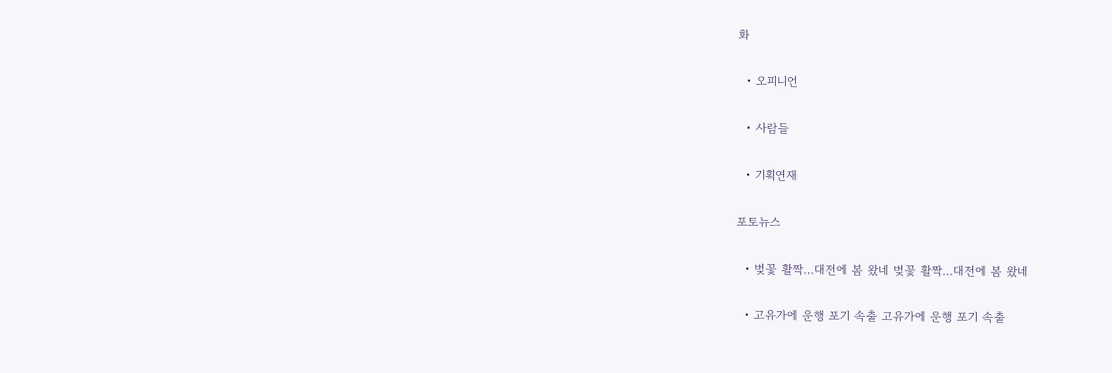화

  • 오피니언

  • 사람들

  • 기획연재

포토뉴스

  • 벚꽃 활짝…대전에 봄 왔네 벚꽃 활짝…대전에 봄 왔네

  • 고유가에 운행 포기 속출 고유가에 운행 포기 속출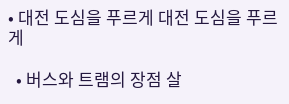• 대전 도심을 푸르게 대전 도심을 푸르게

  • 버스와 트램의 장점 살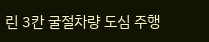린 3칸 굴절차량 도심 주행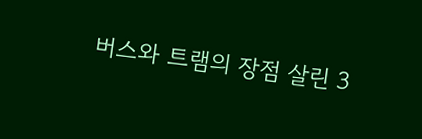버스와 트램의 장점 살린 3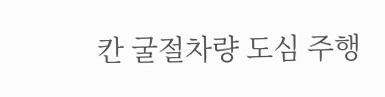칸 굴절차량 도심 주행